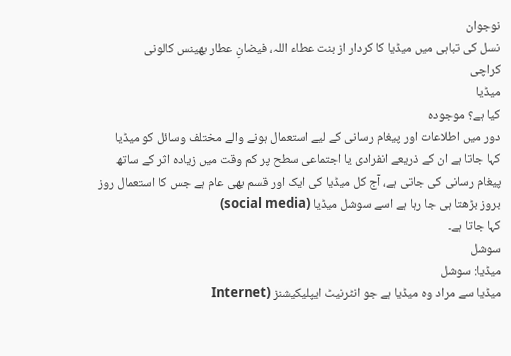نوجوان
نسل کی تباہی میں میڈیا کا کردار از بنت عطاء اللہ، فیضانِ عطار بھینس کالونی
کراچی
میڈیا
کیا ہے؟ موجودہ
دور میں اطلاعات اور پیغام رسانی کے لیے استعمال ہونے والے مختلف وسائل کو میڈیا
کہا جاتا ہے ان کے ذریعے انفرادی یا اجتماعی سطح پر کم وقت میں زیادہ اثر کے ساتھ
پیغام رسانی کی جاتی ہے، آج کل میڈیا کی ایک اور قسم بھی عام ہے جس کا استعمال روز
بروز بڑھتا ہی جا رہا ہے اسے سوشل میڈیا (social media)
کہا جاتا ہے۔
سوشل
میڈیا: سوشل
میڈیا سے مراد وہ میڈیا ہے جو انٹرنیٹ ایپلیکیشنز (Internet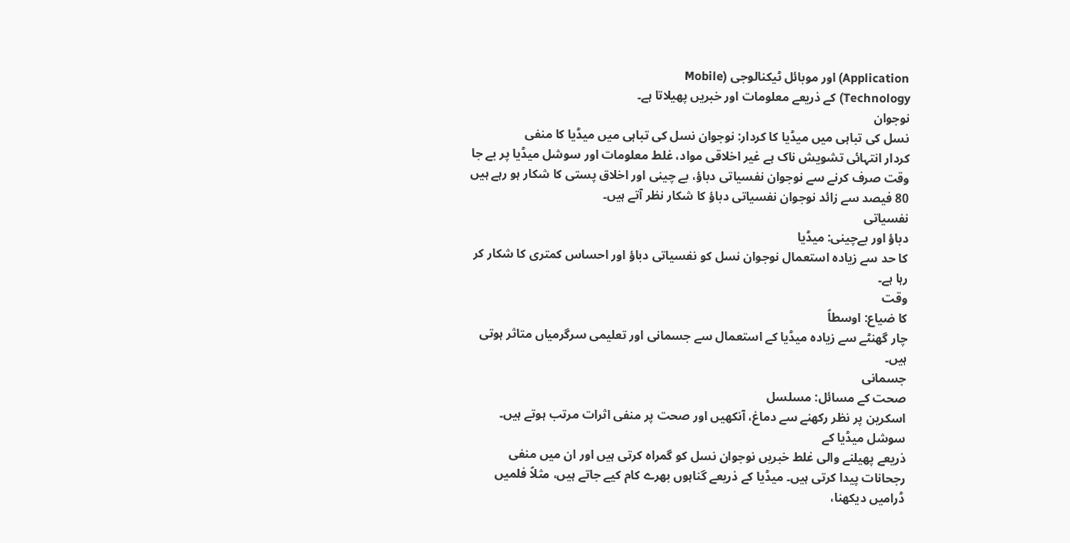Application) اور موبائل ٹیکنالوجی (Mobile
Technology) کے ذریعے معلومات اور خبریں پھیلاتا ہے۔
نوجوان
نسل کی تباہی میں میڈیا کا کردار: نوجوان نسل کی تباہی میں میڈیا کا منفی
کردار انتہائی تشویش ناک ہے غیر اخلاقی مواد، غلط معلومات اور سوشل میڈیا پر بے جا
وقت صرف کرنے سے نوجوان نفسیاتی دباؤ، بے چینی اور اخلاق پستی کا شکار ہو رہے ہیں
80 فیصد سے زائد نوجوان نفسیاتی دباؤ کا شکار نظر آتے ہیں۔
نفسیاتی
دباؤ اور بےچینی: میڈیا
کا حد سے زیادہ استعمال نوجوان نسل کو نفسیاتی دباؤ اور احساس کمتری کا شکار کر
رہا ہے۔
وقت
کا ضیاع: اوسطاً
چار گھنٹے سے زیادہ میڈیا کے استعمال سے جسمانی اور تعلیمی سرگرمیاں متاثر ہوتی
ہیں۔
جسمانی
صحت کے مسائل: مسلسل
اسکرین پر نظر رکھنے سے دماغ، آنکھیں اور صحت پر منفی اثرات مرتب ہوتے ہیں۔
سوشل میڈیا کے
ذریعے پھیلنے والی غلط خبریں نوجوان نسل کو گمراہ کرتی ہیں اور ان میں منفی
رجحانات پیدا کرتی ہیں۔ میڈیا کے ذریعے گناہوں بھرے کام کیے جاتے ہیں، مثلاً فلمیں
ڈرامیں دیکھنا،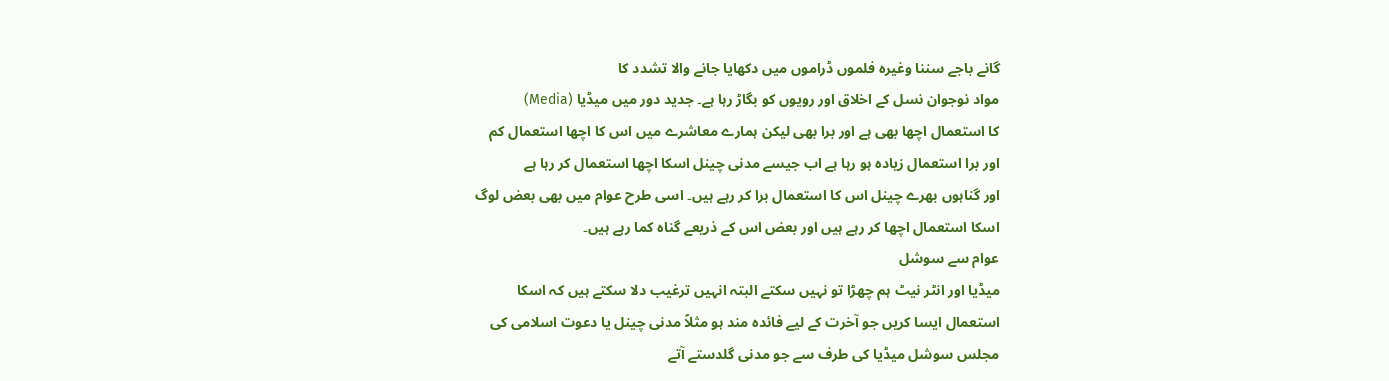گانے باجے سننا وغیرہ فلموں ڈراموں میں دکھایا جانے والا تشدد کا
مواد نوجوان نسل کے اخلاق اور رویوں کو بگاڑ رہا ہے۔ جدید دور میں میڈیا (Media)
کا استعمال اچھا بھی ہے اور برا بھی لیکن ہمارے معاشرے میں اس کا اچھا استعمال کم
اور برا استعمال زیادہ ہو رہا ہے اب جیسے مدنی چینل اسکا اچھا استعمال کر رہا ہے
اور گناہوں بھرے چینل اس کا استعمال برا کر رہے ہیں۔ اسی طرح عوام میں بھی بعض لوگ
اسکا استعمال اچھا کر رہے ہیں اور بعض اس کے ذریعے گناہ کما رہے ہیں۔
عوام سے سوشل
میڈیا اور انٹر نیٹ ہم چھڑا تو نہیں سکتے البتہ انہیں ترغیب دلا سکتے ہیں کہ اسکا
استعمال ایسا کریں جو آخرت کے لیے فائدہ مند ہو مثلاً مدنی چینل یا دعوت اسلامی کی
مجلس سوشل میڈیا کی طرف سے جو مدنی گلدستے آتے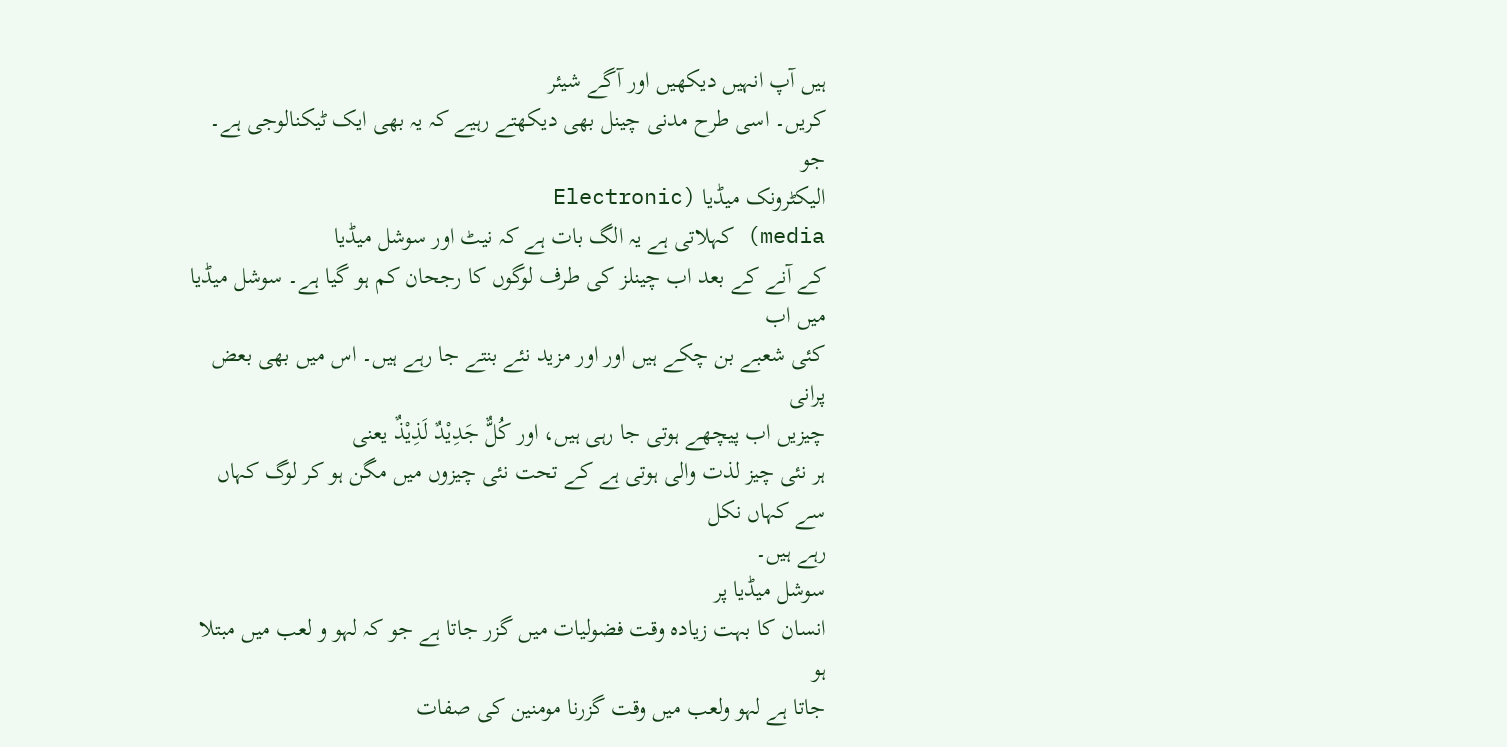ہیں آپ انہیں دیکھیں اور آگے شیئر
کریں۔ اسی طرح مدنی چینل بھی دیکھتے رہیے کہ یہ بھی ایک ٹیکنالوجی ہے۔ جو
الیکٹرونک میڈیا (Electronic
media) کہلاتی ہے یہ الگ بات ہے کہ نیٹ اور سوشل میڈیا
کے آنے کے بعد اب چینلز کی طرف لوگوں کا رجحان کم ہو گیا ہے۔ سوشل میڈیا میں اب
کئی شعبے بن چکے ہیں اور اور مزید نئے بنتے جا رہے ہیں۔ اس میں بھی بعض پرانی
چیزیں اب پیچھے ہوتی جا رہی ہیں، اور کُلٌّ جَدِیْدٌ لَذِیْذٌ یعنی
ہر نئی چیز لذت والی ہوتی ہے کے تحت نئی چیزوں میں مگن ہو کر لوگ کہاں سے کہاں نکل
رہے ہیں۔
سوشل میڈیا پر
انسان کا بہت زیادہ وقت فضولیات میں گزر جاتا ہے جو کہ لہو و لعب میں مبتلا ہو
جاتا ہے لہو ولعب میں وقت گزرنا مومنین کی صفات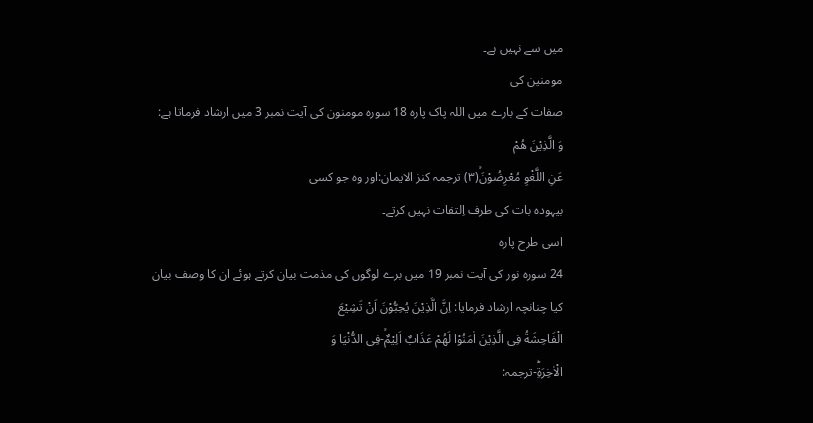میں سے نہیں ہے۔
مومنین کی
صفات کے بارے میں اللہ پاک پارہ 18 سورہ مومنون کی آیت نمبر 3 میں ارشاد فرماتا ہے:
وَ الَّذِیْنَ هُمْ
عَنِ اللَّغْوِ مُعْرِضُوْنَۙ(۳) ترجمہ کنز الایمان:اور وہ جو کسی
بیہودہ بات کی طرف اِلتفات نہیں کرتے۔
اسی طرح پارہ
24 سورہ نور کی آیت نمبر 19 میں برے لوگوں کی مذمت بیان کرتے ہوئے ان کا وصف بیان
کیا چنانچہ ارشاد فرمایا: اِنَّ الَّذِیْنَ یُحِبُّوْنَ اَنْ تَشِیْعَ
الْفَاحِشَةُ فِی الَّذِیْنَ اٰمَنُوْا لَهُمْ عَذَابٌ اَلِیْمٌۙ-فِی الدُّنْیَا وَ
الْاٰخِرَةِؕ-ترجمہ: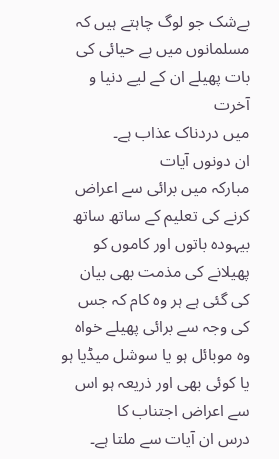بےشک جو لوگ چاہتے ہیں کہ مسلمانوں میں بے حیائی کی بات پھیلے ان کے لیے دنیا و آخرت
میں دردناک عذاب ہے۔
ان دونوں آیات
مبارکہ میں برائی سے اعراض کرنے کی تعلیم کے ساتھ ساتھ بیہودہ باتوں اور کاموں کو
پھیلانے کی مذمت بھی بیان کی گئی ہے ہر وہ کام کہ جس کی وجہ سے برائی پھیلے خواہ
وہ موبائل ہو یا سوشل میڈیا ہو یا کوئی بھی اور ذریعہ ہو اس سے اعراض اجتناب کا
درس ان آیات سے ملتا ہے۔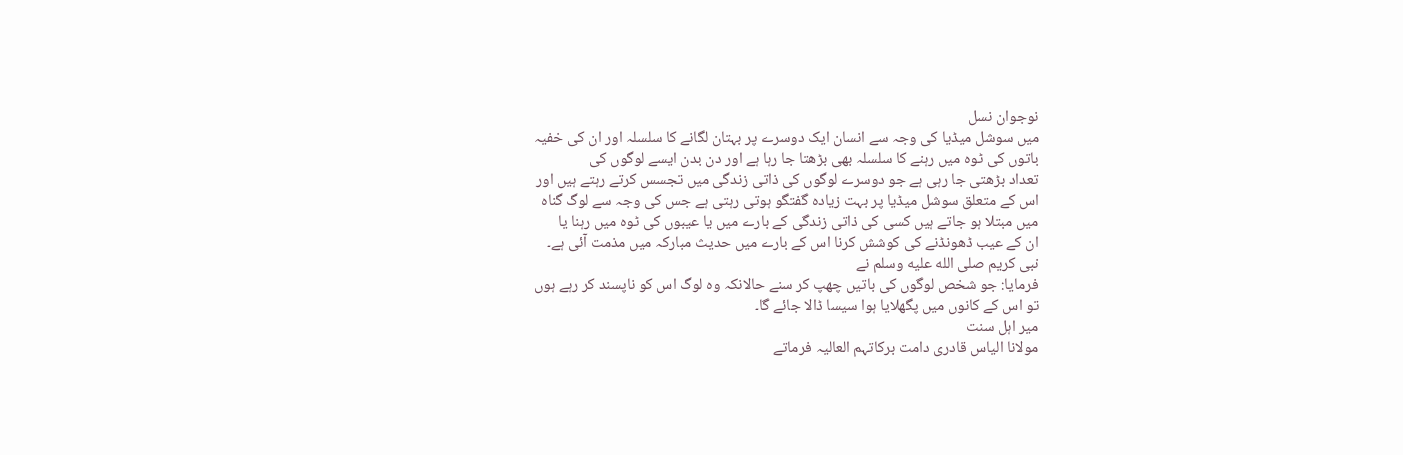نوجوان نسل
میں سوشل میڈیا کی وجہ سے انسان ایک دوسرے پر بہتان لگانے کا سلسلہ اور ان کی خفیہ
باتوں کی ٹوہ میں رہنے کا سلسلہ بھی بڑھتا جا رہا ہے اور دن بدن ایسے لوگوں کی
تعداد بڑھتی جا رہی ہے جو دوسرے لوگوں کی ذاتی زندگی میں تجسس کرتے رہتے ہیں اور
اس کے متعلق سوشل میڈیا پر بہت زیادہ گفتگو ہوتی رہتی ہے جس کی وجہ سے لوگ گناہ
میں مبتلا ہو جاتے ہیں کسی کی ذاتی زندگی کے بارے میں یا عیبوں کی ٹوہ میں رہنا یا
ان کے عیب ڈھونڈنے کی کوشش کرنا اس کے بارے میں حدیث مبارکہ میں مذمت آئی ہے۔
نبی کریم صلى الله عليه وسلم نے
فرمایا: جو شخص لوگوں کی باتیں چھپ کر سنے حالانکہ وہ لوگ اس کو ناپسند کر رہے ہوں
تو اس کے کانوں میں پگھلایا ہوا سیسا ڈالا جائے گا۔
میر اہل سنت
مولانا الیاس قادری دامت برکاتہم العالیہ فرماتے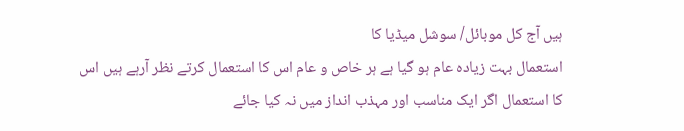ہیں آج کل موبائل/ سوشل میڈیا کا
استعمال بہت زیادہ عام ہو گیا ہے ہر خاص و عام اس کا استعمال کرتے نظر آرہے ہیں اس
کا استعمال اگر ایک مناسب اور مہذب انداز میں نہ کیا جائے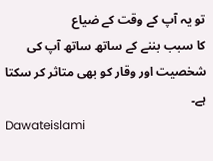تو یہ آپ کے وقت کے ضیاع
کا سبب بننے کے ساتھ ساتھ آپ کی شخصیت اور وقار کو بھی متاثر کر سکتا ہے۔
Dawateislami